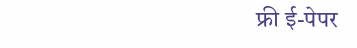फ्री ई-पेपर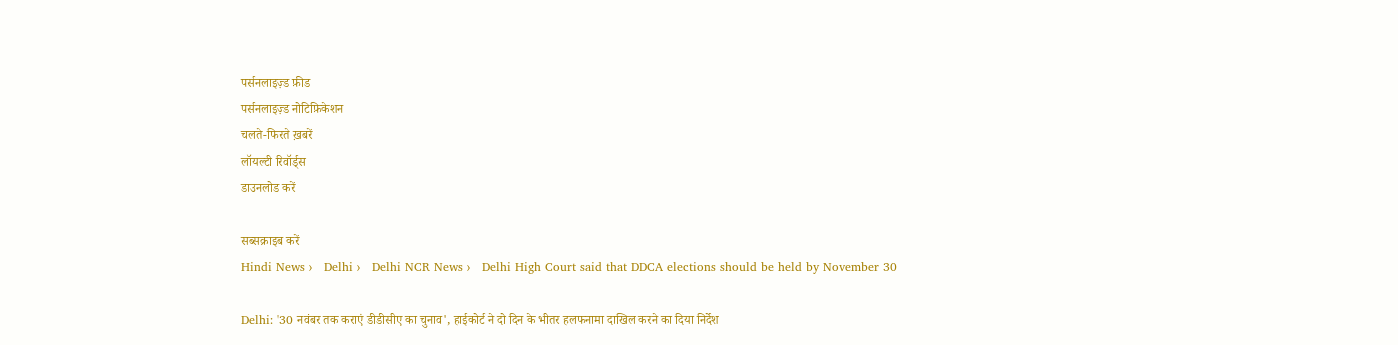पर्सनलाइज़्ड फ़ीड
पर्सनलाइज़्ड नोटिफ़िकेशन
चलते-फिरते ख़बरें
लॉयल्टी रिवॉर्ड्स
डाउनलोड करें

सब्सक्राइब करें
Hindi News ›   Delhi ›   Delhi NCR News ›   Delhi High Court said that DDCA elections should be held by November 30

Delhi: '30 नवंबर तक कराएं डीडीसीए का चुनाव', हाईकोर्ट ने दो दिन के भीतर हलफनामा दाखिल करने का दिया निर्देश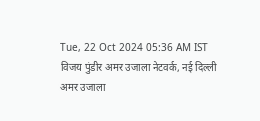Tue, 22 Oct 2024 05:36 AM IST
विजय पुंडीर अमर उजाला नेटवर्क, नई दिल्ली
अमर उजाला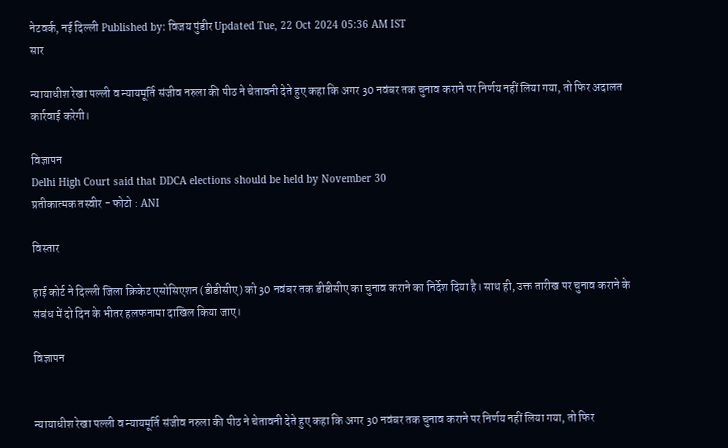नेटवर्क, नई दिल्ली Published by: विजय पुंडीर Updated Tue, 22 Oct 2024 05:36 AM IST
सार

न्यायाधीश रेखा पल्ली व न्यायमूर्ति संजीव नरुला की पीठ ने चेतावनी देते हुए कहा कि अगर 30 नवंबर तक चुनाव कराने पर निर्णय नहीं लिया गया, तो फिर अदालत कार्रवाई करेगी।

विज्ञापन
Delhi High Court said that DDCA elections should be held by November 30
प्रतीकात्मक तस्वीर - फोटो : ANI

विस्तार

हाई कोर्ट ने दिल्ली जिला क्रिकेट एसोसिएशन (डीडीसीए) को 30 नवंबर तक डीडीसीए का चुनाव कराने का निर्देश दिया है। साथ ही, उक्त तारीख पर चुनाव कराने के संबंध में दो दिन के भीतर हलफनामा दाखिल किया जाए।

विज्ञापन


न्यायाधीश रेखा पल्ली व न्यायमूर्ति संजीव नरुला की पीठ ने चेतावनी देते हुए कहा कि अगर 30 नवंबर तक चुनाव कराने पर निर्णय नहीं लिया गया, तो फिर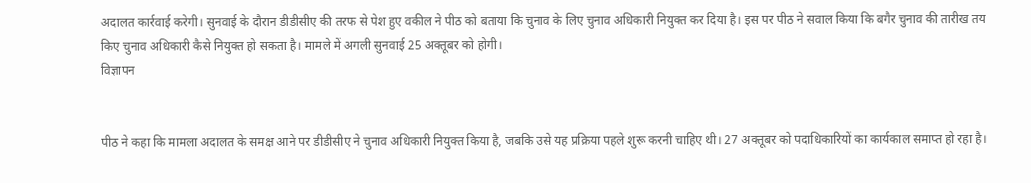अदालत कार्रवाई करेगी। सुनवाई के दौरान डीडीसीए की तरफ से पेश हुए वकील ने पीठ को बताया कि चुनाव के लिए चुनाव अधिकारी नियुक्त कर दिया है। इस पर पीठ ने सवाल किया कि बगैर चुनाव की तारीख तय किए चुनाव अधिकारी कैसे नियुक्त हो सकता है। मामले में अगली सुनवाई 25 अक्तूबर को होगी।
विज्ञापन


पीठ ने कहा कि मामला अदालत के समक्ष आने पर डीडीसीए ने चुनाव अधिकारी नियुक्त किया है, जबकि उसे यह प्रक्रिया पहले शुरू करनी चाहिए थी। 27 अक्तूबर को पदाधिकारियों का कार्यकाल समाप्त हो रहा है।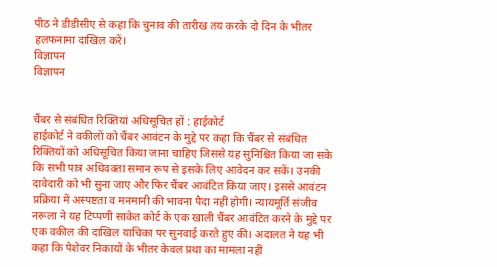पीठ ने डीडीसीए से कहा कि चुनाव की तारीख तय करके दो दिन के भीतर हलफनामा दाखिल करें।
विज्ञापन
विज्ञापन


चैंबर से संबंधित रिक्तियां अधिसूचित हों : हाईकोर्ट
हाईकोर्ट ने वकीलों को चैंबर आवंटन के मुद्दे पर कहा कि चैंबर से संबंधित रिक्तियों को अधिसूचित किया जाना चाहिए जिससे यह सुनिश्चित किया जा सके कि सभी पात्र अधिवक्ता समान रूप से इसके लिए आवेदन कर सकें। उनकी दावेदारी को भी सुना जाए और फिर चैंबर आवंटित किया जाए। इससे आवंटन प्रक्रिया में अस्पष्टता व मनमानी की भावना पैदा नहीं होगी। न्यायमूर्ति संजीव नरूला ने यह टिप्पणी साकेत कोर्ट के एक खाली चैंबर आवंटित करने के मुद्दे पर एक वकील की दाखिल याचिका पर सुनवाई करते हुए की। अदालत ने यह भी कहा कि पेशेवर निकायों के भीतर केवल प्रथा का मामला नहीं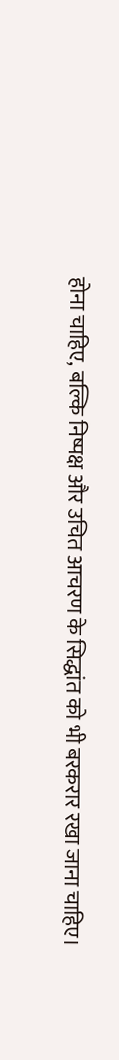होना चाहिए, बल्कि निष्पक्ष और उचित आचरण के सिद्धांत को भी बरकरार रखा जाना चाहिए।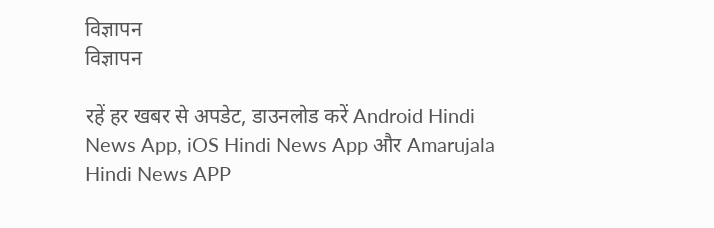विज्ञापन
विज्ञापन

रहें हर खबर से अपडेट, डाउनलोड करें Android Hindi News App, iOS Hindi News App और Amarujala Hindi News APP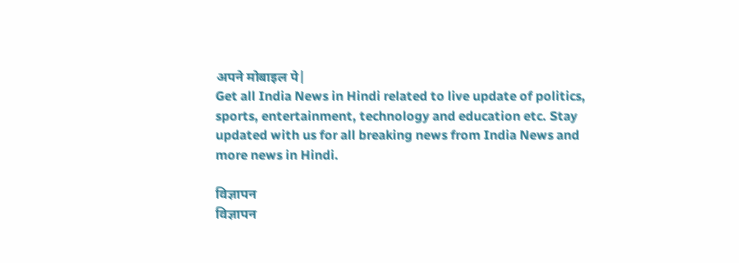अपने मोबाइल पे|
Get all India News in Hindi related to live update of politics, sports, entertainment, technology and education etc. Stay updated with us for all breaking news from India News and more news in Hindi.

विज्ञापन
विज्ञापन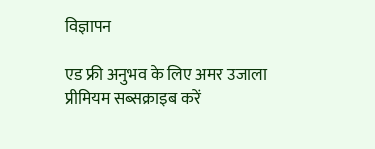विज्ञापन

एड फ्री अनुभव के लिए अमर उजाला प्रीमियम सब्सक्राइब करें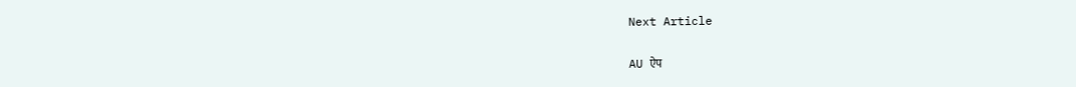Next Article

AU ऐप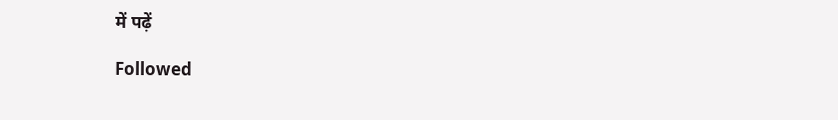में पढ़ें

Followed